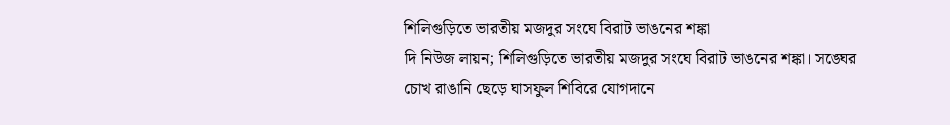শিলিগুড়িতে ভারতীয় মজদুর সংঘে বিরাট ভাঙনের শঙ্কা
দি নিউজ লায়ন; শিলিগুড়িতে ভারতীয় মজদুর সংঘে বিরাট ভাঙনের শঙ্কা। সঙ্ঘের চোখ রাঙানি ছেড়ে ঘাসফুল শিবিরে যোগদানে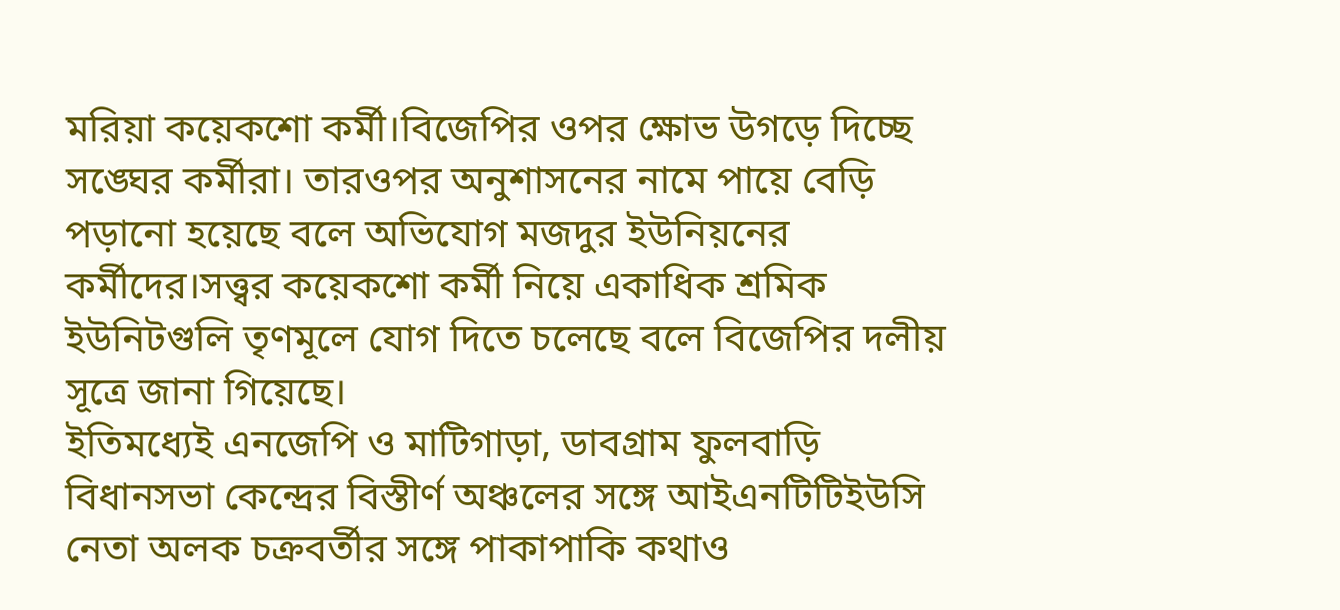মরিয়া কয়েকশো কর্মী।বিজেপির ওপর ক্ষোভ উগড়ে দিচ্ছে সঙ্ঘের কর্মীরা। তারওপর অনুশাসনের নামে পায়ে বেড়ি পড়ানো হয়েছে বলে অভিযোগ মজদুর ইউনিয়নের কর্মীদের।সত্ত্বর কয়েকশো কর্মী নিয়ে একাধিক শ্রমিক ইউনিটগুলি তৃণমূলে যোগ দিতে চলেছে বলে বিজেপির দলীয় সূত্রে জানা গিয়েছে।
ইতিমধ্যেই এনজেপি ও মাটিগাড়া, ডাবগ্রাম ফুলবাড়ি বিধানসভা কেন্দ্রের বিস্তীর্ণ অঞ্চলের সঙ্গে আইএনটিটিইউসি নেতা অলক চক্রবর্তীর সঙ্গে পাকাপাকি কথাও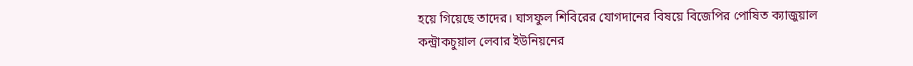হয়ে গিয়েছে তাদের। ঘাসফুল শিবিরের যোগদানের বিষয়ে বিজেপির পোষিত ক্যাজুয়াল কন্ট্রাকচুয়াল লেবার ইউনিয়নের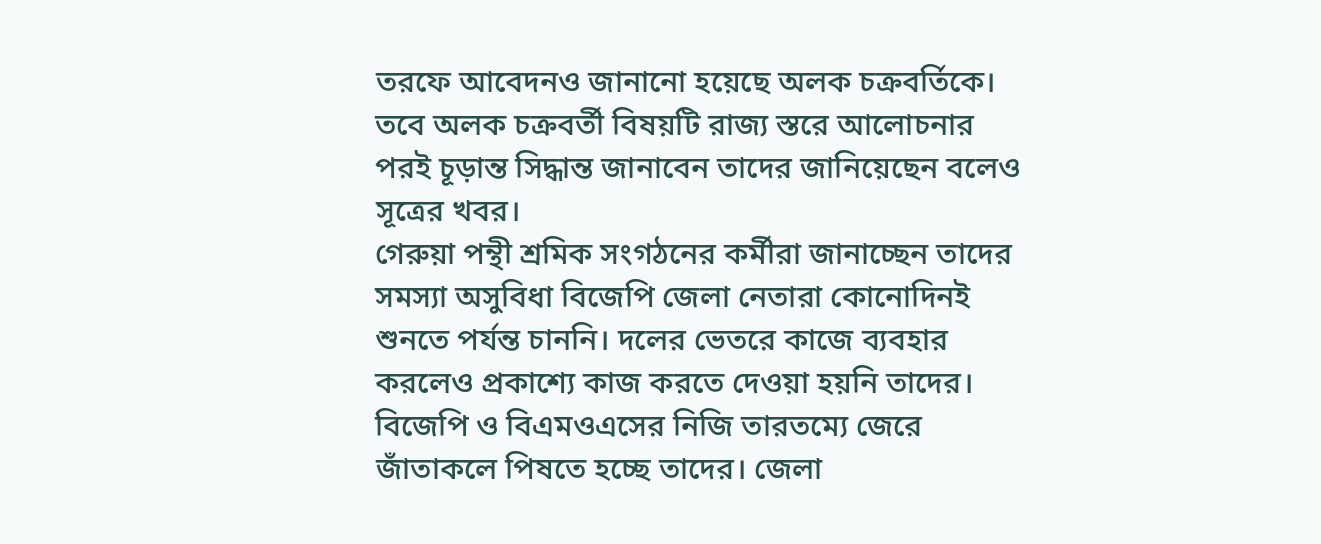তরফে আবেদনও জানানো হয়েছে অলক চক্রবর্তিকে। তবে অলক চক্রবর্তী বিষয়টি রাজ্য স্তরে আলোচনার পরই চূড়ান্ত সিদ্ধান্ত জানাবেন তাদের জানিয়েছেন বলেও সূত্রের খবর।
গেরুয়া পন্থী শ্রমিক সংগঠনের কর্মীরা জানাচ্ছেন তাদের সমস্যা অসুবিধা বিজেপি জেলা নেতারা কোনোদিনই শুনতে পর্যন্ত চাননি। দলের ভেতরে কাজে ব্যবহার করলেও প্রকাশ্যে কাজ করতে দেওয়া হয়নি তাদের। বিজেপি ও বিএমওএসের নিজি তারতম্যে জেরে জাঁতাকলে পিষতে হচ্ছে তাদের। জেলা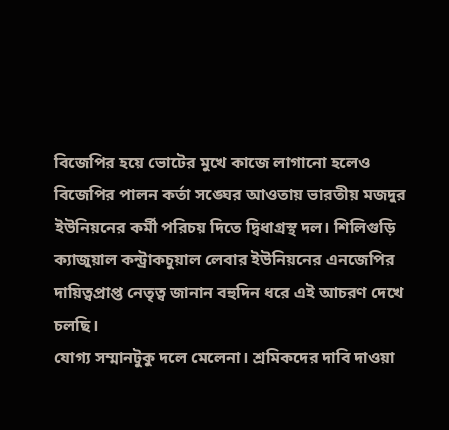বিজেপির হয়ে ভোটের মুখে কাজে লাগানো হলেও বিজেপির পালন কর্তা সঙ্ঘের আওতায় ভারতীয় মজদুর ইউনিয়নের কর্মী পরিচয় দিতে দ্বিধাগ্রস্থ দল। শিলিগুড়ি ক্যাজুয়াল কন্ট্রাকচুয়াল লেবার ইউনিয়নের এনজেপির দায়িত্বপ্রাপ্ত নেতৃত্ব জানান বহুদিন ধরে এই আচরণ দেখে চলছি।
যোগ্য সম্মানটুকু দলে মেলেনা। শ্রমিকদের দাবি দাওয়া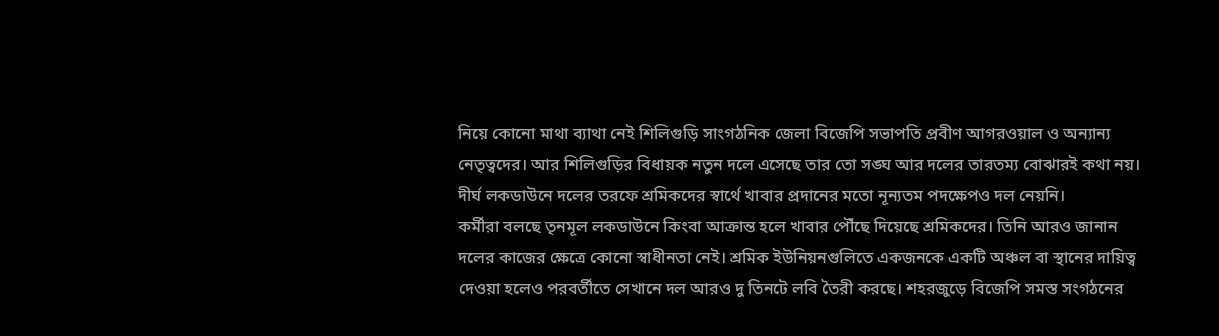নিয়ে কোনো মাথা ব্যাথা নেই শিলিগুড়ি সাংগঠনিক জেলা বিজেপি সভাপতি প্রবীণ আগরওয়াল ও অন্যান্য নেতৃত্বদের। আর শিলিগুড়ির বিধায়ক নতুন দলে এসেছে তার তো সঙ্ঘ আর দলের তারতম্য বোঝারই কথা নয়। দীর্ঘ লকডাউনে দলের তরফে শ্রমিকদের স্বার্থে খাবার প্রদানের মতো নূন্যতম পদক্ষেপও দল নেয়নি।
কর্মীরা বলছে তৃনমূল লকডাউনে কিংবা আক্রান্ত হলে খাবার পৌঁছে দিয়েছে শ্রমিকদের। তিনি আরও জানান দলের কাজের ক্ষেত্রে কোনো স্বাধীনতা নেই। শ্রমিক ইউনিয়নগুলিতে একজনকে একটি অঞ্চল বা স্থানের দায়িত্ব দেওয়া হলেও পরবর্তীতে সেখানে দল আরও দু তিনটে লবি তৈরী করছে। শহরজুড়ে বিজেপি সমস্ত সংগঠনের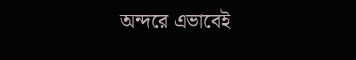অন্দরে এভাবেই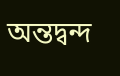অন্তদ্বন্দ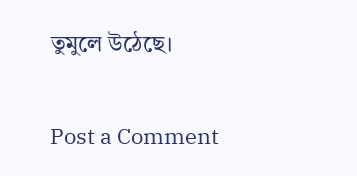তুমুলে উঠেছে।

Post a Comment